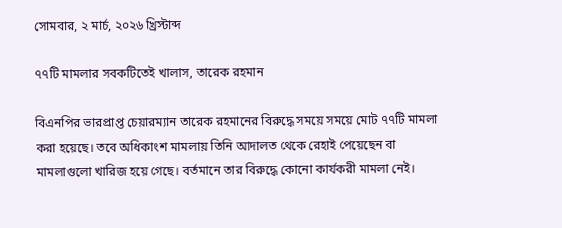সোমবার, ২ মার্চ, ২০২৬ খ্রিস্টাব্দ

৭৭টি মামলার সবকটিতেই খালাস, তারেক রহমান

বিএনপির ভারপ্রাপ্ত চেয়ারম্যান তারেক রহমানের বিরুদ্ধে সময়ে সময়ে মোট ৭৭টি মামলা করা হয়েছে। তবে অধিকাংশ মামলায় তিনি আদালত থেকে রেহাই পেয়েছেন বা মামলাগুলো খারিজ হয়ে গেছে। বর্তমানে তার বিরুদ্ধে কোনো কার্যকরী মামলা নেই।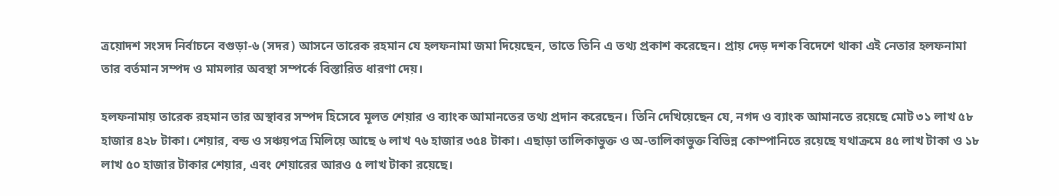ত্রয়োদশ সংসদ নির্বাচনে বগুড়া-৬ (সদর) আসনে তারেক রহমান যে হলফনামা জমা দিয়েছেন, তাতে তিনি এ তথ্য প্রকাশ করেছেন। প্রায় দেড় দশক বিদেশে থাকা এই নেতার হলফনামা তার বর্তমান সম্পদ ও মামলার অবস্থা সম্পর্কে বিস্তারিত ধারণা দেয়।

হলফনামায় তারেক রহমান তার অস্থাবর সম্পদ হিসেবে মূলত শেয়ার ও ব্যাংক আমানতের তথ্য প্রদান করেছেন। তিনি দেখিয়েছেন যে, নগদ ও ব্যাংক আমানতে রয়েছে মোট ৩১ লাখ ৫৮ হাজার ৪২৮ টাকা। শেয়ার, বন্ড ও সঞ্চয়পত্র মিলিয়ে আছে ৬ লাখ ৭৬ হাজার ৩৫৪ টাকা। এছাড়া তালিকাভুক্ত ও অ-তালিকাভুক্ত বিভিন্ন কোম্পানিতে রয়েছে যথাক্রমে ৪৫ লাখ টাকা ও ১৮ লাখ ৫০ হাজার টাকার শেয়ার, এবং শেয়ারের আরও ৫ লাখ টাকা রয়েছে।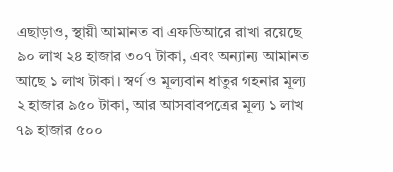এছাড়াও, স্থায়ী আমানত বা এফডিআরে রাখা রয়েছে ৯০ লাখ ২৪ হাজার ৩০৭ টাকা, এবং অন্যান্য আমানত আছে ১ লাখ টাকা। স্বর্ণ ও মূল্যবান ধাতুর গহনার মূল্য ২ হাজার ৯৫০ টাকা, আর আসবাবপত্রের মূল্য ১ লাখ ৭৯ হাজার ৫০০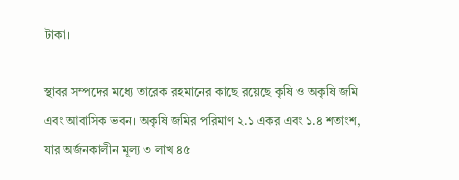টাকা।

স্থাবর সম্পদের মধ্যে তারেক রহমানের কাছে রয়েছে কৃষি ও অকৃষি জমি এবং আবাসিক ভবন। অকৃষি জমির পরিমাণ ২.১ একর এবং ১.৪ শতাংশ, যার অর্জনকালীন মূল্য ৩ লাখ ৪৫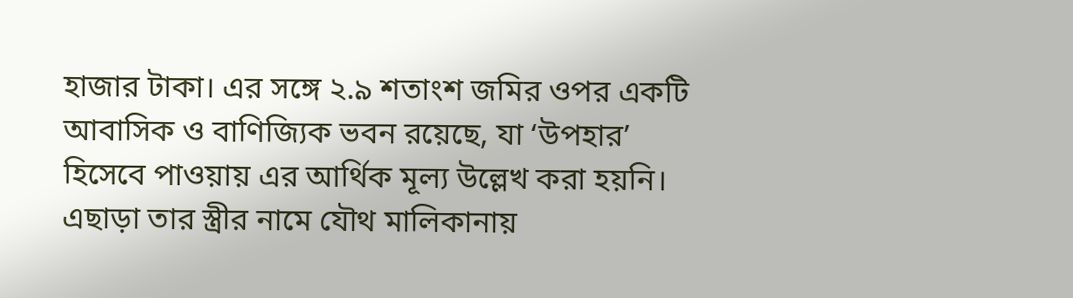হাজার টাকা। এর সঙ্গে ২.৯ শতাংশ জমির ওপর একটি আবাসিক ও বাণিজ্যিক ভবন রয়েছে, যা ‘উপহার’ হিসেবে পাওয়ায় এর আর্থিক মূল্য উল্লেখ করা হয়নি। এছাড়া তার স্ত্রীর নামে যৌথ মালিকানায়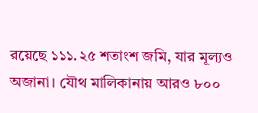রয়েছে ১১১.২৫ শতাংশ জমি, যার মূল্যও অজানা। যৌথ মালিকানায় আরও ৮০০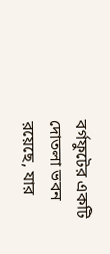বর্গফুটের একটি দোতলা ভবন রয়েছে, যার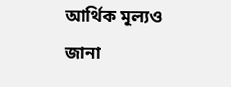আর্থিক মূল্যও জানা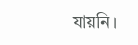যায়নি।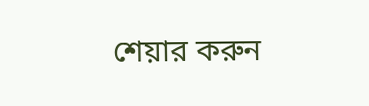শেয়ার করুন